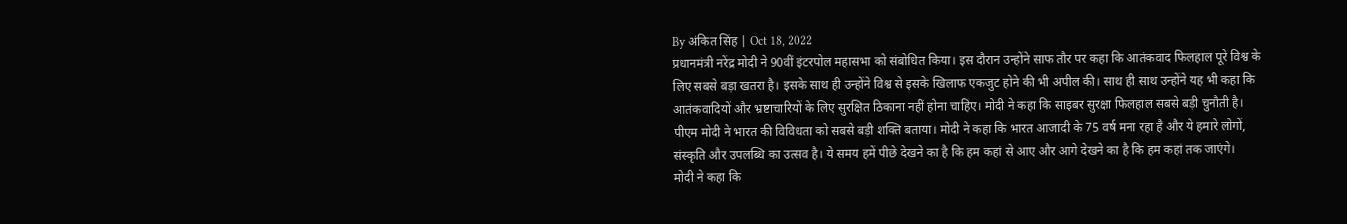By अंकित सिंह | Oct 18, 2022
प्रधानमंत्री नरेंद्र मोदी ने 90वीं इंटरपोल महासभा को संबोधित किया। इस दौरान उन्होंने साफ तौर पर कहा कि आतंकवाद फिलहाल पूरे विश्व के लिए सबसे बड़ा खतरा है। इसके साथ ही उन्होंने विश्व से इसके खिलाफ एकजुट होने की भी अपील की। साथ ही साथ उन्होंने यह भी कहा कि आतंकवादियों और भ्रष्टाचारियों के लिए सुरक्षित ठिकाना नहीं होना चाहिए। मोदी ने कहा कि साइबर सुरक्षा फिलहाल सबसे बड़ी चुनौती है। पीएम मोदी ने भारत की विविधता को सबसे बड़ी शक्ति बताया। मोदी ने कहा कि भारत आजादी के 75 वर्ष मना रहा है और ये हमारे लोगों, संस्कृति और उपलब्धि का उत्सव है। ये समय हमें पीछे देखने का है कि हम कहां से आए और आगे देखने का है कि हम कहां तक जाएंगे।
मोदी ने कहा कि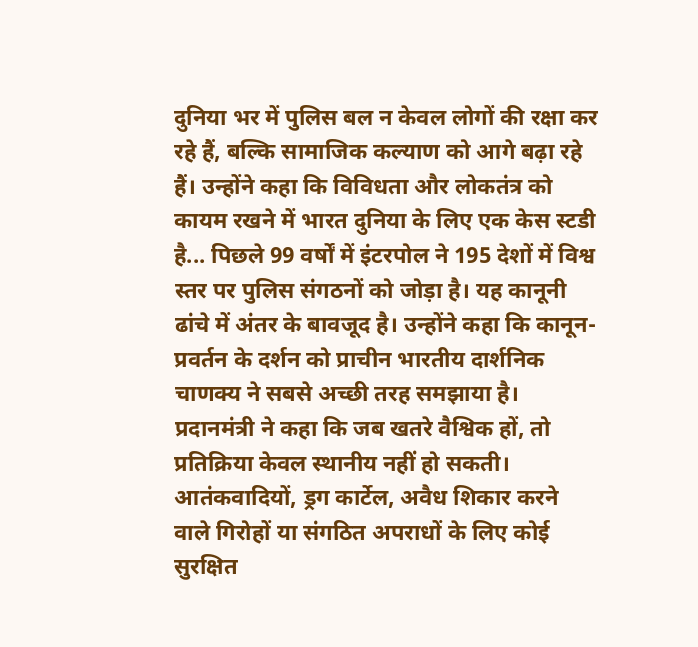दुनिया भर में पुलिस बल न केवल लोगों की रक्षा कर रहे हैं, बल्कि सामाजिक कल्याण को आगे बढ़ा रहे हैं। उन्होंने कहा कि विविधता और लोकतंत्र को कायम रखने में भारत दुनिया के लिए एक केस स्टडी है... पिछले 99 वर्षों में इंटरपोल ने 195 देशों में विश्व स्तर पर पुलिस संगठनों को जोड़ा है। यह कानूनी ढांचे में अंतर के बावजूद है। उन्होंने कहा कि कानून-प्रवर्तन के दर्शन को प्राचीन भारतीय दार्शनिक चाणक्य ने सबसे अच्छी तरह समझाया है। प्रदानमंत्री ने कहा कि जब खतरे वैश्विक हों, तो प्रतिक्रिया केवल स्थानीय नहीं हो सकती। आतंकवादियों, ड्रग कार्टेल, अवैध शिकार करने वाले गिरोहों या संगठित अपराधों के लिए कोई सुरक्षित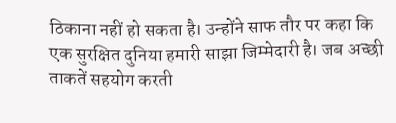ठिकाना नहीं हो सकता है। उन्होंने साफ तौर पर कहा कि एक सुरक्षित दुनिया हमारी साझा जिम्मेदारी है। जब अच्छी ताकतें सहयोग करती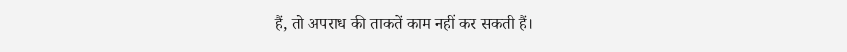हैं, तो अपराध की ताकतें काम नहीं कर सकती हैं।